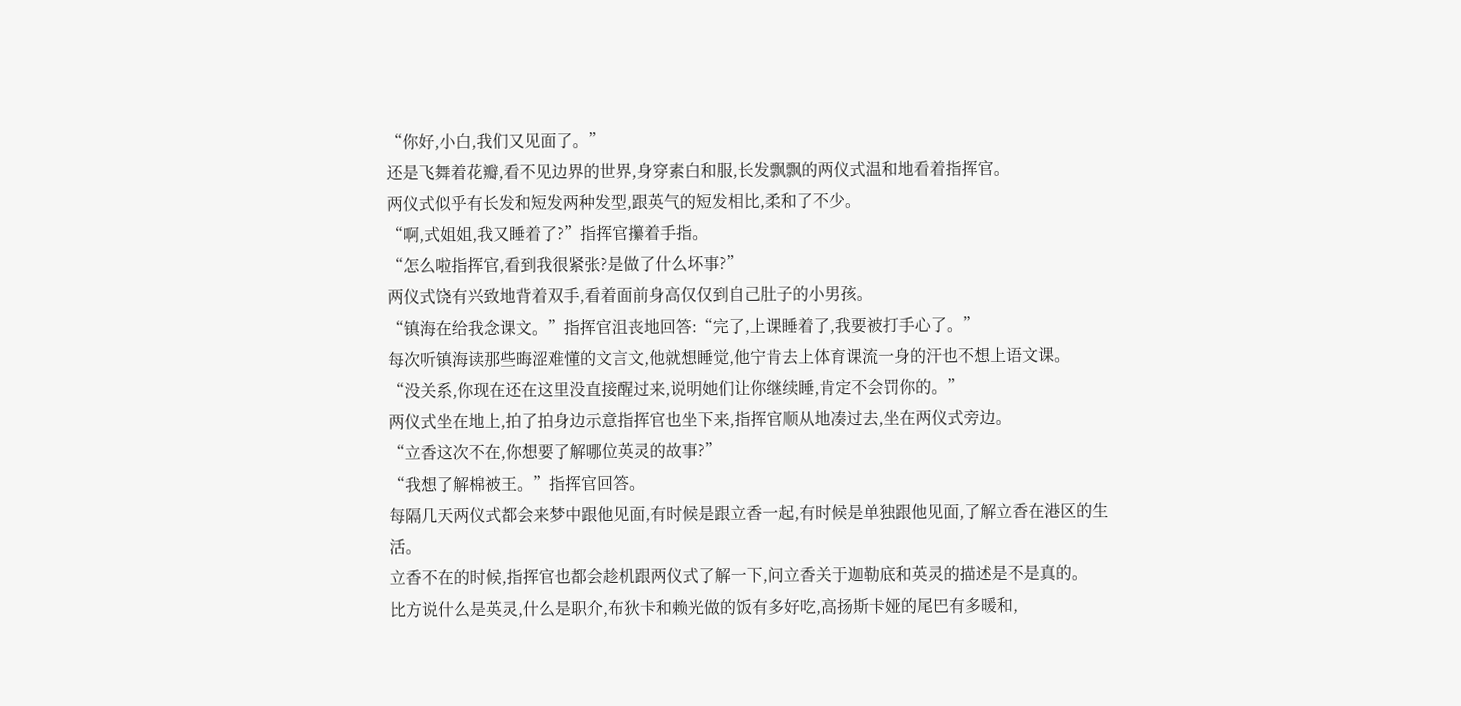“你好,小白,我们又见面了。”
还是飞舞着花瓣,看不见边界的世界,身穿素白和服,长发飘飘的两仪式温和地看着指挥官。
两仪式似乎有长发和短发两种发型,跟英气的短发相比,柔和了不少。
“啊,式姐姐,我又睡着了?”指挥官攥着手指。
“怎么啦指挥官,看到我很紧张?是做了什么坏事?”
两仪式饶有兴致地背着双手,看着面前身高仅仅到自己肚子的小男孩。
“镇海在给我念课文。”指挥官沮丧地回答:“完了,上课睡着了,我要被打手心了。”
每次听镇海读那些晦涩难懂的文言文,他就想睡觉,他宁肯去上体育课流一身的汗也不想上语文课。
“没关系,你现在还在这里没直接醒过来,说明她们让你继续睡,肯定不会罚你的。”
两仪式坐在地上,拍了拍身边示意指挥官也坐下来,指挥官顺从地凑过去,坐在两仪式旁边。
“立香这次不在,你想要了解哪位英灵的故事?”
“我想了解棉被王。”指挥官回答。
每隔几天两仪式都会来梦中跟他见面,有时候是跟立香一起,有时候是单独跟他见面,了解立香在港区的生活。
立香不在的时候,指挥官也都会趁机跟两仪式了解一下,问立香关于迦勒底和英灵的描述是不是真的。
比方说什么是英灵,什么是职介,布狄卡和赖光做的饭有多好吃,高扬斯卡娅的尾巴有多暖和,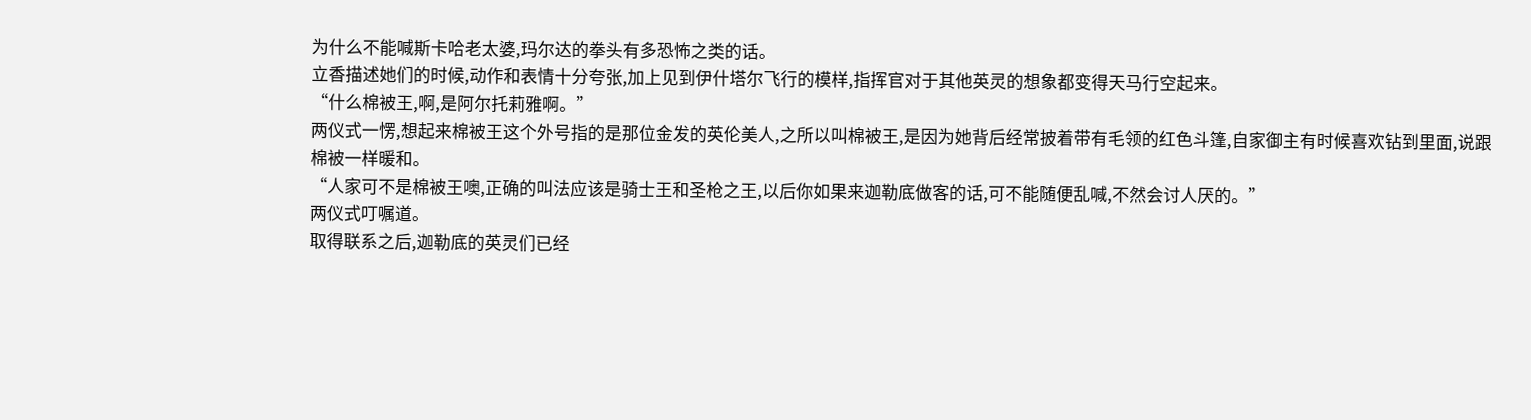为什么不能喊斯卡哈老太婆,玛尔达的拳头有多恐怖之类的话。
立香描述她们的时候,动作和表情十分夸张,加上见到伊什塔尔飞行的模样,指挥官对于其他英灵的想象都变得天马行空起来。
“什么棉被王,啊,是阿尔托莉雅啊。”
两仪式一愣,想起来棉被王这个外号指的是那位金发的英伦美人,之所以叫棉被王,是因为她背后经常披着带有毛领的红色斗篷,自家御主有时候喜欢钻到里面,说跟棉被一样暖和。
“人家可不是棉被王噢,正确的叫法应该是骑士王和圣枪之王,以后你如果来迦勒底做客的话,可不能随便乱喊,不然会讨人厌的。”
两仪式叮嘱道。
取得联系之后,迦勒底的英灵们已经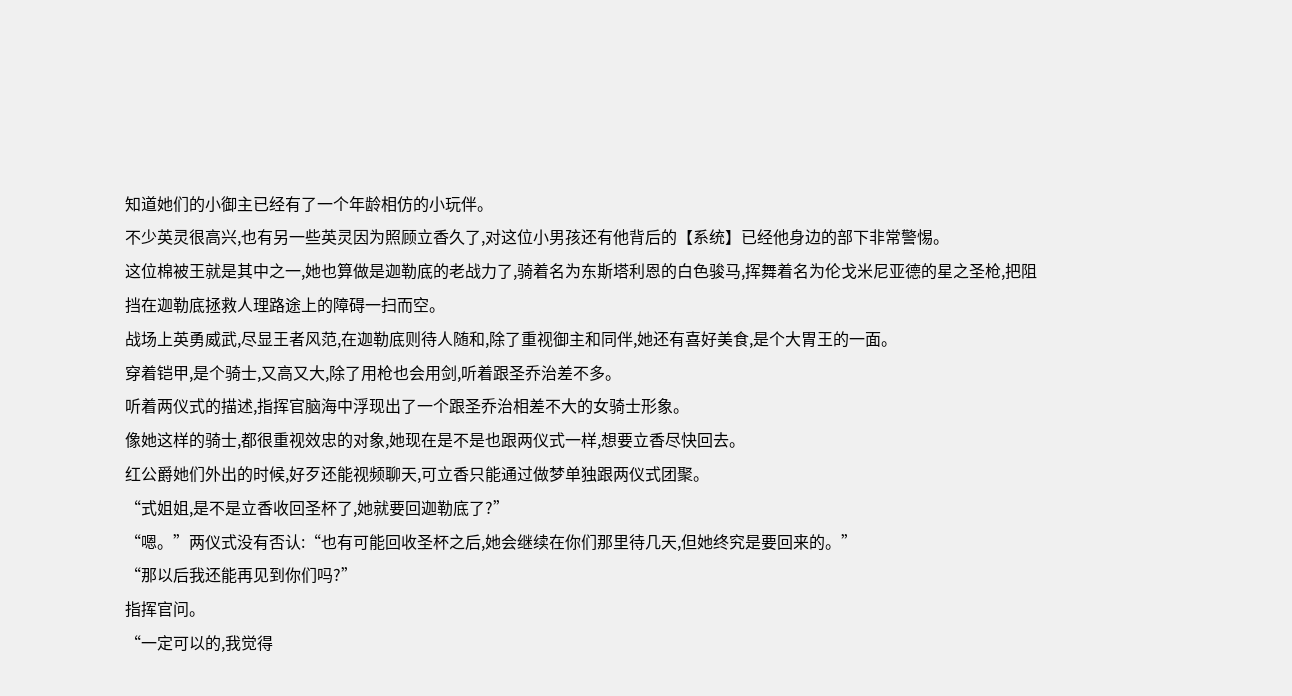知道她们的小御主已经有了一个年龄相仿的小玩伴。
不少英灵很高兴,也有另一些英灵因为照顾立香久了,对这位小男孩还有他背后的【系统】已经他身边的部下非常警惕。
这位棉被王就是其中之一,她也算做是迦勒底的老战力了,骑着名为东斯塔利恩的白色骏马,挥舞着名为伦戈米尼亚德的星之圣枪,把阻挡在迦勒底拯救人理路途上的障碍一扫而空。
战场上英勇威武,尽显王者风范,在迦勒底则待人随和,除了重视御主和同伴,她还有喜好美食,是个大胃王的一面。
穿着铠甲,是个骑士,又高又大,除了用枪也会用剑,听着跟圣乔治差不多。
听着两仪式的描述,指挥官脑海中浮现出了一个跟圣乔治相差不大的女骑士形象。
像她这样的骑士,都很重视效忠的对象,她现在是不是也跟两仪式一样,想要立香尽快回去。
红公爵她们外出的时候,好歹还能视频聊天,可立香只能通过做梦单独跟两仪式团聚。
“式姐姐,是不是立香收回圣杯了,她就要回迦勒底了?”
“嗯。”两仪式没有否认:“也有可能回收圣杯之后,她会继续在你们那里待几天,但她终究是要回来的。”
“那以后我还能再见到你们吗?”
指挥官问。
“一定可以的,我觉得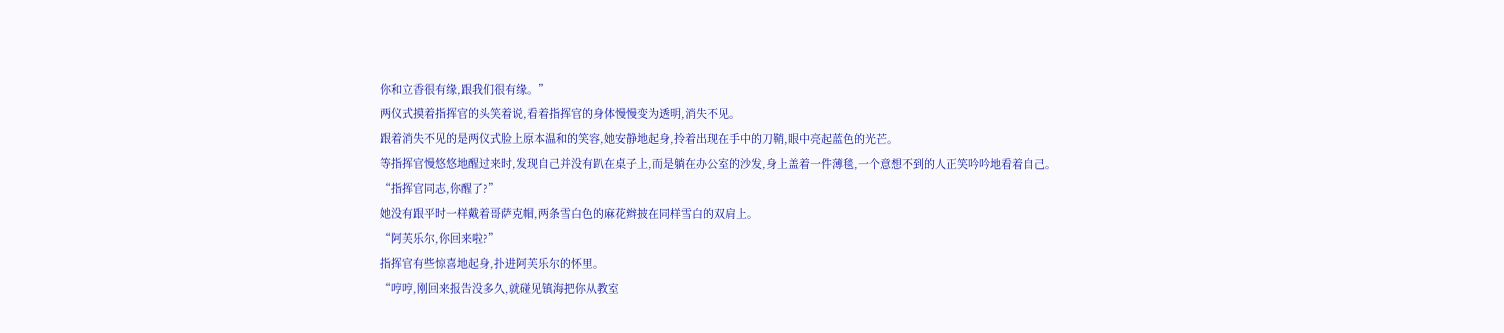你和立香很有缘,跟我们很有缘。”
两仪式摸着指挥官的头笑着说,看着指挥官的身体慢慢变为透明,消失不见。
跟着消失不见的是两仪式脸上原本温和的笑容,她安静地起身,拎着出现在手中的刀鞘,眼中亮起蓝色的光芒。
等指挥官慢悠悠地醒过来时,发现自己并没有趴在桌子上,而是躺在办公室的沙发,身上盖着一件薄毯,一个意想不到的人正笑吟吟地看着自己。
“指挥官同志,你醒了?”
她没有跟平时一样戴着哥萨克帽,两条雪白色的麻花辫披在同样雪白的双肩上。
“阿芙乐尔,你回来啦?”
指挥官有些惊喜地起身,扑进阿芙乐尔的怀里。
“哼哼,刚回来报告没多久,就碰见镇海把你从教室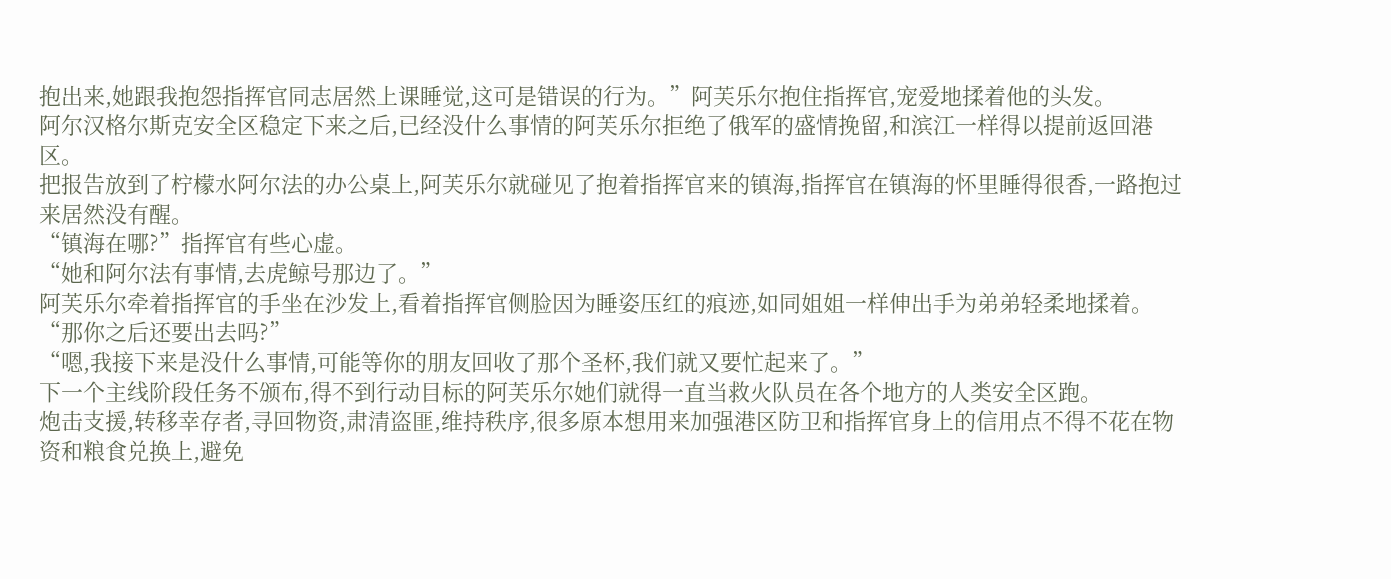抱出来,她跟我抱怨指挥官同志居然上课睡觉,这可是错误的行为。”阿芙乐尔抱住指挥官,宠爱地揉着他的头发。
阿尔汉格尔斯克安全区稳定下来之后,已经没什么事情的阿芙乐尔拒绝了俄军的盛情挽留,和滨江一样得以提前返回港区。
把报告放到了柠檬水阿尔法的办公桌上,阿芙乐尔就碰见了抱着指挥官来的镇海,指挥官在镇海的怀里睡得很香,一路抱过来居然没有醒。
“镇海在哪?”指挥官有些心虚。
“她和阿尔法有事情,去虎鲸号那边了。”
阿芙乐尔牵着指挥官的手坐在沙发上,看着指挥官侧脸因为睡姿压红的痕迹,如同姐姐一样伸出手为弟弟轻柔地揉着。
“那你之后还要出去吗?”
“嗯,我接下来是没什么事情,可能等你的朋友回收了那个圣杯,我们就又要忙起来了。”
下一个主线阶段任务不颁布,得不到行动目标的阿芙乐尔她们就得一直当救火队员在各个地方的人类安全区跑。
炮击支援,转移幸存者,寻回物资,肃清盗匪,维持秩序,很多原本想用来加强港区防卫和指挥官身上的信用点不得不花在物资和粮食兑换上,避免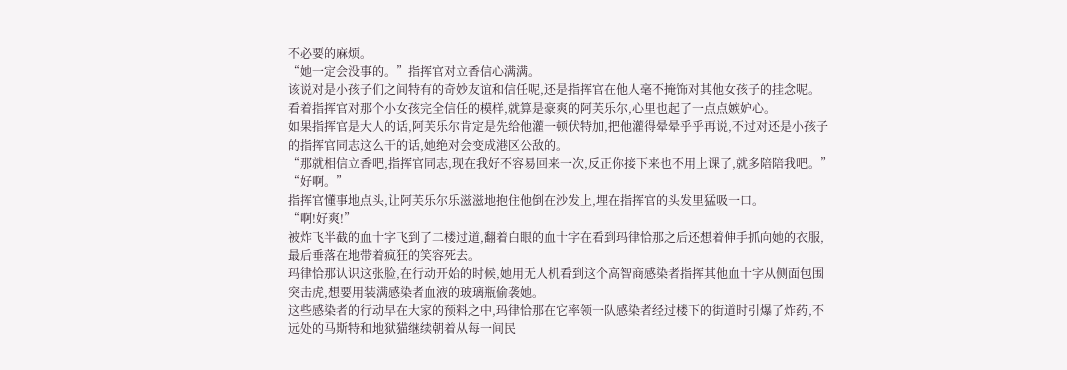不必要的麻烦。
“她一定会没事的。”指挥官对立香信心满满。
该说对是小孩子们之间特有的奇妙友谊和信任呢,还是指挥官在他人毫不掩饰对其他女孩子的挂念呢。
看着指挥官对那个小女孩完全信任的模样,就算是豪爽的阿芙乐尔,心里也起了一点点嫉妒心。
如果指挥官是大人的话,阿芙乐尔肯定是先给他灌一顿伏特加,把他灌得晕晕乎乎再说,不过对还是小孩子的指挥官同志这么干的话,她绝对会变成港区公敌的。
“那就相信立香吧,指挥官同志,现在我好不容易回来一次,反正你接下来也不用上课了,就多陪陪我吧。”
“好啊。”
指挥官懂事地点头,让阿芙乐尔乐滋滋地抱住他倒在沙发上,埋在指挥官的头发里猛吸一口。
“啊!好爽!”
被炸飞半截的血十字飞到了二楼过道,翻着白眼的血十字在看到玛律恰那之后还想着伸手抓向她的衣服,最后垂落在地带着疯狂的笑容死去。
玛律恰那认识这张脸,在行动开始的时候,她用无人机看到这个高智商感染者指挥其他血十字从侧面包围突击虎,想要用装满感染者血液的玻璃瓶偷袭她。
这些感染者的行动早在大家的预料之中,玛律恰那在它率领一队感染者经过楼下的街道时引爆了炸药,不远处的马斯特和地狱猫继续朝着从每一间民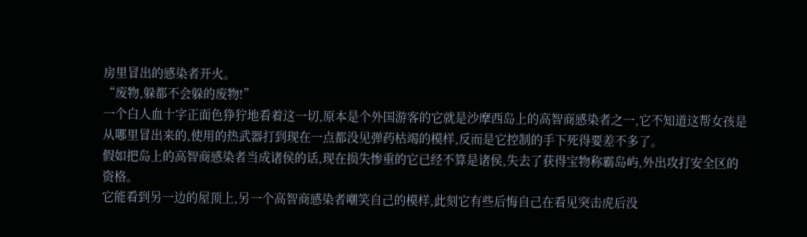房里冒出的感染者开火。
“废物,躲都不会躲的废物!”
一个白人血十字正面色狰狞地看着这一切,原本是个外国游客的它就是沙摩西岛上的高智商感染者之一,它不知道这帮女孩是从哪里冒出来的,使用的热武器打到现在一点都没见弹药枯竭的模样,反而是它控制的手下死得要差不多了。
假如把岛上的高智商感染者当成诸侯的话,现在损失惨重的它已经不算是诸侯,失去了获得宝物称霸岛屿,外出攻打安全区的资格。
它能看到另一边的屋顶上,另一个高智商感染者嘲笑自己的模样,此刻它有些后悔自己在看见突击虎后没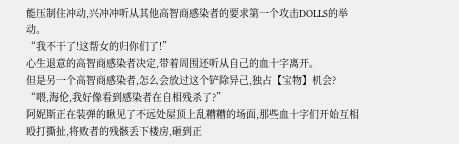能压制住冲动,兴冲冲听从其他高智商感染者的要求第一个攻击DOLLS的举动。
“我不干了!这帮女的归你们了!”
心生退意的高智商感染者决定,带着周围还听从自己的血十字离开。
但是另一个高智商感染者,怎么会放过这个铲除异己,独占【宝物】机会?
“喂,海伦,我好像看到感染者在自相残杀了?”
阿妮斯正在装弹的瞅见了不远处屋顶上乱糟糟的场面,那些血十字们开始互相殴打撕扯,将败者的残骸丢下楼房,砸到正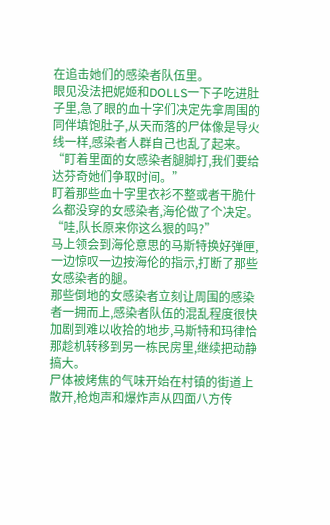在追击她们的感染者队伍里。
眼见没法把妮姬和DOLLS一下子吃进肚子里,急了眼的血十字们决定先拿周围的同伴填饱肚子,从天而落的尸体像是导火线一样,感染者人群自己也乱了起来。
“盯着里面的女感染者腿脚打,我们要给达芬奇她们争取时间。”
盯着那些血十字里衣衫不整或者干脆什么都没穿的女感染者,海伦做了个决定。
“哇,队长原来你这么狠的吗?”
马上领会到海伦意思的马斯特换好弹匣,一边惊叹一边按海伦的指示,打断了那些女感染者的腿。
那些倒地的女感染者立刻让周围的感染者一拥而上,感染者队伍的混乱程度很快加剧到难以收拾的地步,马斯特和玛律恰那趁机转移到另一栋民房里,继续把动静搞大。
尸体被烤焦的气味开始在村镇的街道上散开,枪炮声和爆炸声从四面八方传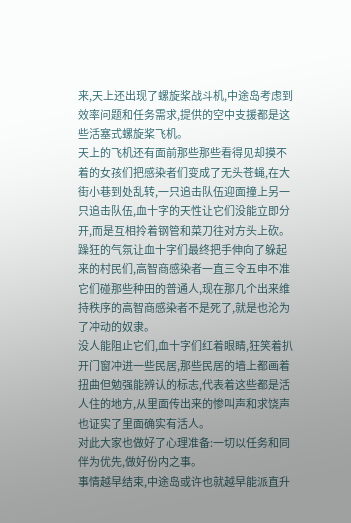来,天上还出现了螺旋桨战斗机,中途岛考虑到效率问题和任务需求,提供的空中支援都是这些活塞式螺旋桨飞机。
天上的飞机还有面前那些那些看得见却摸不着的女孩们把感染者们变成了无头苍蝇,在大街小巷到处乱转,一只追击队伍迎面撞上另一只追击队伍,血十字的天性让它们没能立即分开,而是互相拎着钢管和菜刀往对方头上砍。
躁狂的气氛让血十字们最终把手伸向了躲起来的村民们,高智商感染者一直三令五申不准它们碰那些种田的普通人,现在那几个出来维持秩序的高智商感染者不是死了,就是也沦为了冲动的奴隶。
没人能阻止它们,血十字们红着眼睛,狂笑着扒开门窗冲进一些民居,那些民居的墙上都画着扭曲但勉强能辨认的标志,代表着这些都是活人住的地方,从里面传出来的惨叫声和求饶声也证实了里面确实有活人。
对此大家也做好了心理准备:一切以任务和同伴为优先,做好份内之事。
事情越早结束,中途岛或许也就越早能派直升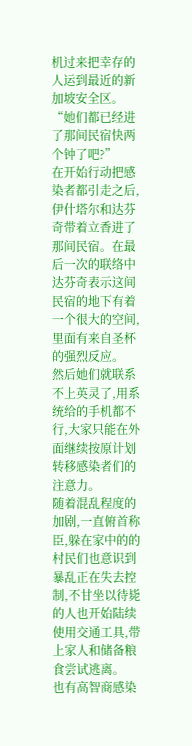机过来把幸存的人运到最近的新加坡安全区。
“她们都已经进了那间民宿快两个钟了吧?”
在开始行动把感染者都引走之后,伊什塔尔和达芬奇带着立香进了那间民宿。在最后一次的联络中达芬奇表示这间民宿的地下有着一个很大的空间,里面有来自圣杯的强烈反应。
然后她们就联系不上英灵了,用系统给的手机都不行,大家只能在外面继续按原计划转移感染者们的注意力。
随着混乱程度的加剧,一直俯首称臣,躲在家中的的村民们也意识到暴乱正在失去控制,不甘坐以待毙的人也开始陆续使用交通工具,带上家人和储备粮食尝试逃离。
也有高智商感染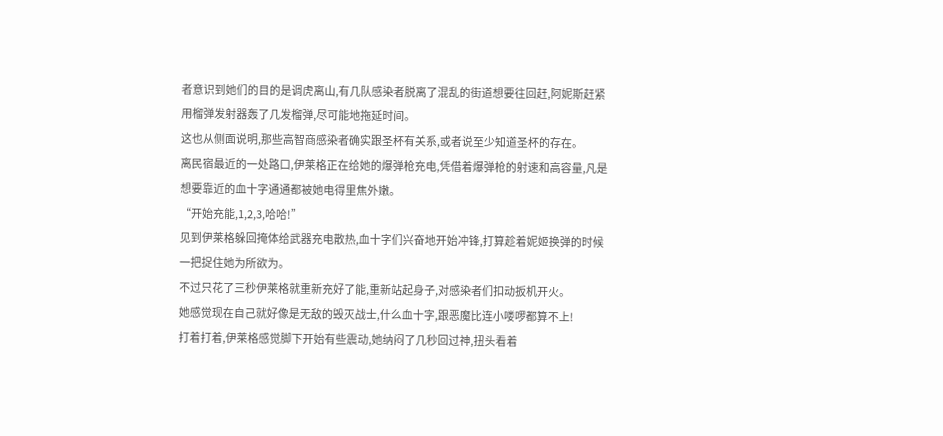者意识到她们的目的是调虎离山,有几队感染者脱离了混乱的街道想要往回赶,阿妮斯赶紧用榴弹发射器轰了几发榴弹,尽可能地拖延时间。
这也从侧面说明,那些高智商感染者确实跟圣杯有关系,或者说至少知道圣杯的存在。
离民宿最近的一处路口,伊莱格正在给她的爆弹枪充电,凭借着爆弹枪的射速和高容量,凡是想要靠近的血十字通通都被她电得里焦外嫩。
“开始充能,1,2,3,哈哈!”
见到伊莱格躲回掩体给武器充电散热,血十字们兴奋地开始冲锋,打算趁着妮姬换弹的时候一把捉住她为所欲为。
不过只花了三秒伊莱格就重新充好了能,重新站起身子,对感染者们扣动扳机开火。
她感觉现在自己就好像是无敌的毁灭战士,什么血十字,跟恶魔比连小喽啰都算不上!
打着打着,伊莱格感觉脚下开始有些震动,她纳闷了几秒回过神,扭头看着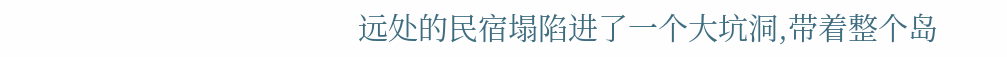远处的民宿塌陷进了一个大坑洞,带着整个岛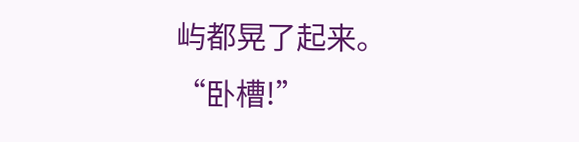屿都晃了起来。
“卧槽!”